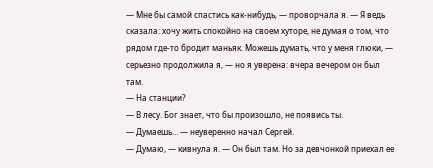— Мне бы самой спастись как-нибудь, — проворчала я. — Я ведь сказала: хочу жить спокойно на своем хуторе, не думая о том, что рядом где-то бродит маньяк. Можешь думать, что у меня глюки, — серьезно продолжила я, — но я уверена: вчера вечером он был там.
— На станции?
— В лесу. Бог знает, что бы произошло, не появись ты.
— Думаешь… — неуверенно начал Сергей.
— Думаю, — кивнула я. — Он был там. Но за девчонкой приехал ее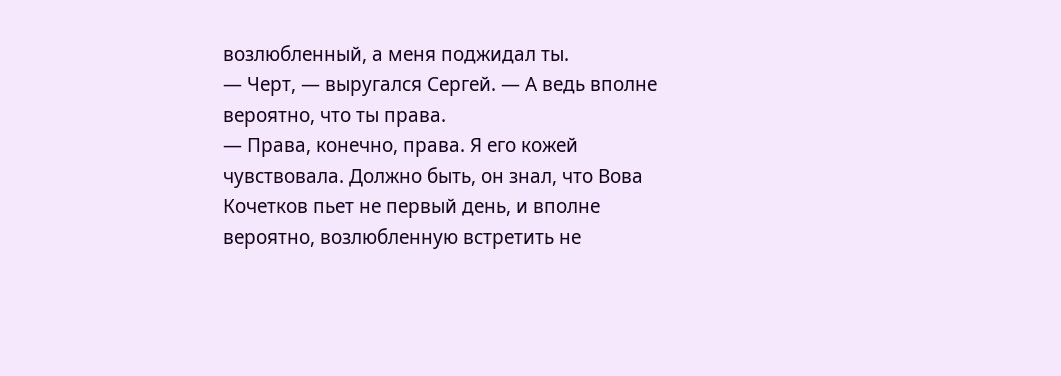возлюбленный, а меня поджидал ты.
— Черт, — выругался Сергей. — А ведь вполне вероятно, что ты права.
— Права, конечно, права. Я его кожей чувствовала. Должно быть, он знал, что Вова Кочетков пьет не первый день, и вполне вероятно, возлюбленную встретить не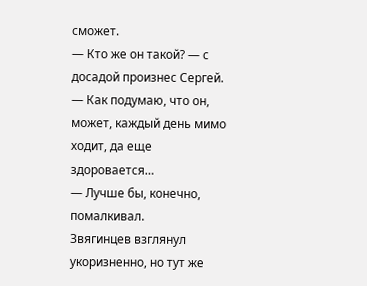сможет.
— Кто же он такой? — с досадой произнес Сергей. — Как подумаю, что он, может, каждый день мимо ходит, да еще здоровается…
— Лучше бы, конечно, помалкивал.
Звягинцев взглянул укоризненно, но тут же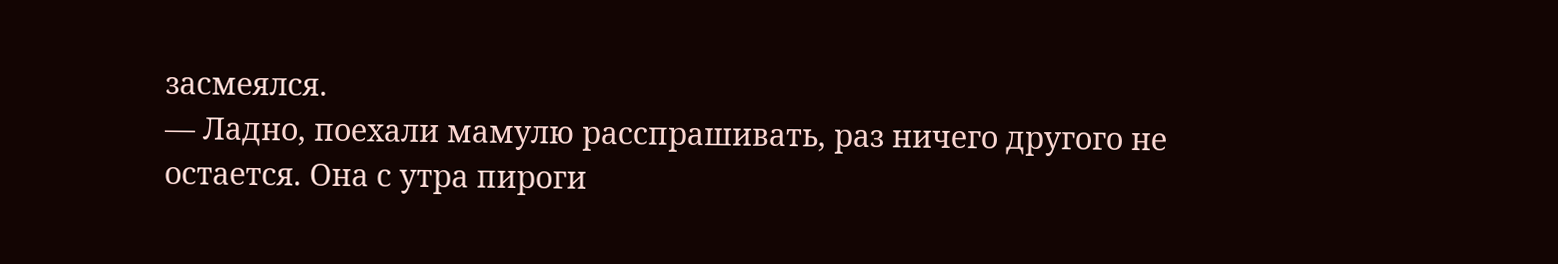засмеялся.
— Ладно, поехали мамулю расспрашивать, раз ничего другого не остается. Она с утра пироги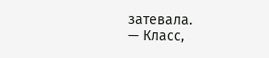затевала.
— Класс,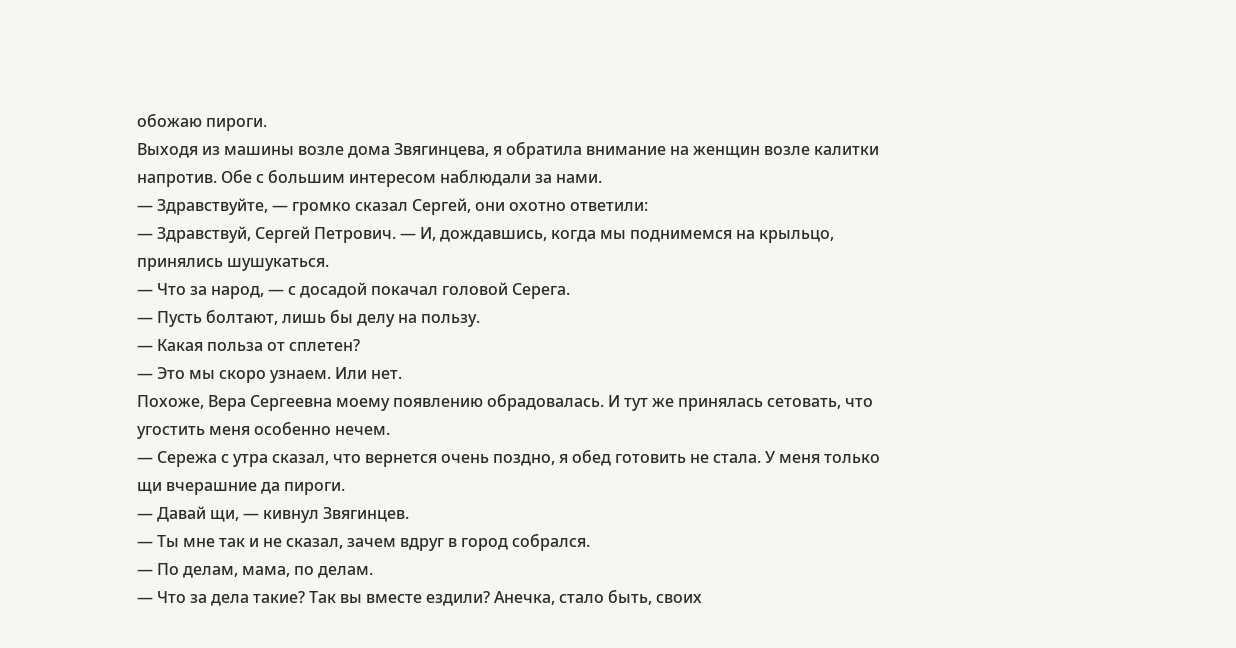обожаю пироги.
Выходя из машины возле дома Звягинцева, я обратила внимание на женщин возле калитки напротив. Обе с большим интересом наблюдали за нами.
— Здравствуйте, — громко сказал Сергей, они охотно ответили:
— Здравствуй, Сергей Петрович. — И, дождавшись, когда мы поднимемся на крыльцо, принялись шушукаться.
— Что за народ, — с досадой покачал головой Серега.
— Пусть болтают, лишь бы делу на пользу.
— Какая польза от сплетен?
— Это мы скоро узнаем. Или нет.
Похоже, Вера Сергеевна моему появлению обрадовалась. И тут же принялась сетовать, что угостить меня особенно нечем.
— Сережа с утра сказал, что вернется очень поздно, я обед готовить не стала. У меня только щи вчерашние да пироги.
— Давай щи, — кивнул Звягинцев.
— Ты мне так и не сказал, зачем вдруг в город собрался.
— По делам, мама, по делам.
— Что за дела такие? Так вы вместе ездили? Анечка, стало быть, своих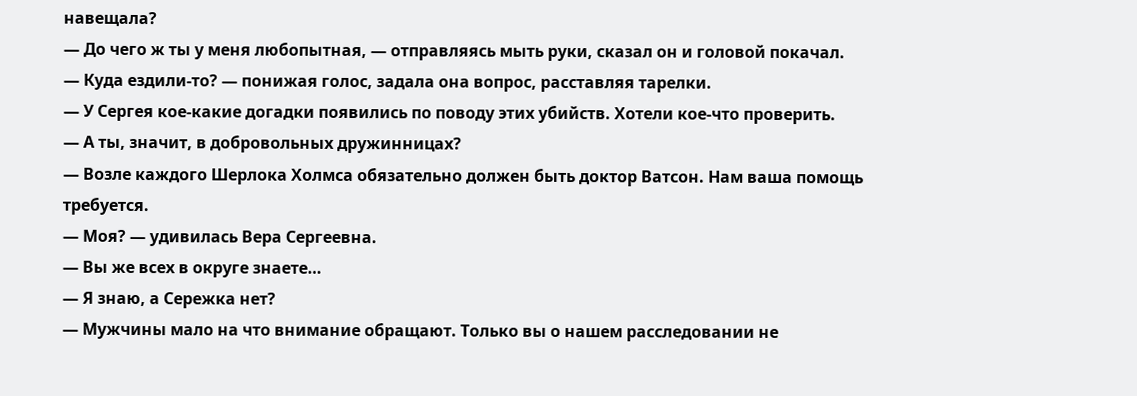навещала?
— До чего ж ты у меня любопытная, — отправляясь мыть руки, сказал он и головой покачал.
— Куда ездили-то? — понижая голос, задала она вопрос, расставляя тарелки.
— У Сергея кое-какие догадки появились по поводу этих убийств. Хотели кое-что проверить.
— А ты, значит, в добровольных дружинницах?
— Возле каждого Шерлока Холмса обязательно должен быть доктор Ватсон. Нам ваша помощь требуется.
— Моя? — удивилась Вера Сергеевна.
— Вы же всех в округе знаете…
— Я знаю, а Сережка нет?
— Мужчины мало на что внимание обращают. Только вы о нашем расследовании не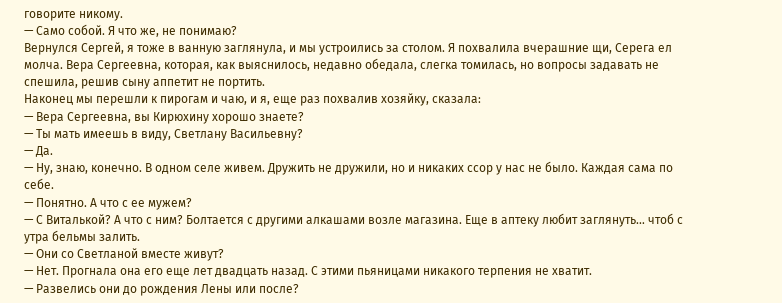говорите никому.
— Само собой. Я что же, не понимаю?
Вернулся Сергей, я тоже в ванную заглянула, и мы устроились за столом. Я похвалила вчерашние щи, Серега ел молча. Вера Сергеевна, которая, как выяснилось, недавно обедала, слегка томилась, но вопросы задавать не спешила, решив сыну аппетит не портить.
Наконец мы перешли к пирогам и чаю, и я, еще раз похвалив хозяйку, сказала:
— Вера Сергеевна, вы Кирюхину хорошо знаете?
— Ты мать имеешь в виду, Светлану Васильевну?
— Да.
— Ну, знаю, конечно. В одном селе живем. Дружить не дружили, но и никаких ссор у нас не было. Каждая сама по себе.
— Понятно. А что с ее мужем?
— С Виталькой? А что с ним? Болтается с другими алкашами возле магазина. Еще в аптеку любит заглянуть… чтоб с утра бельмы залить.
— Они со Светланой вместе живут?
— Нет. Прогнала она его еще лет двадцать назад. С этими пьяницами никакого терпения не хватит.
— Развелись они до рождения Лены или после?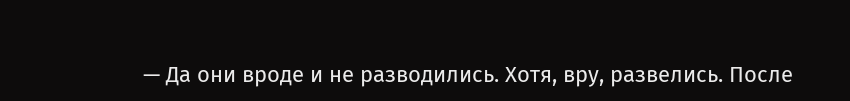— Да они вроде и не разводились. Хотя, вру, развелись. После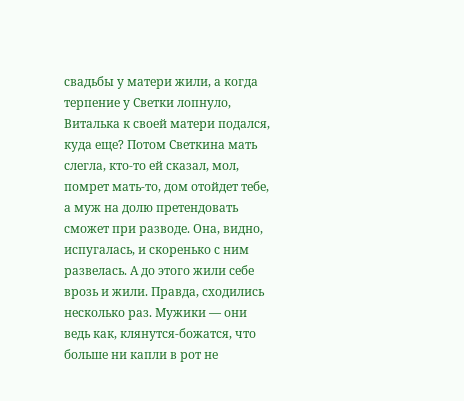свадьбы у матери жили, а когда терпение у Светки лопнуло, Виталька к своей матери подался, куда еще? Потом Светкина мать слегла, кто-то ей сказал, мол, помрет мать-то, дом отойдет тебе, а муж на долю претендовать сможет при разводе. Она, видно, испугалась, и скоренько с ним развелась. А до этого жили себе врозь и жили. Правда, сходились несколько раз. Мужики — они ведь как, клянутся-божатся, что больше ни капли в рот не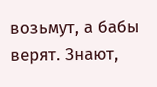возьмут, а бабы верят. Знают,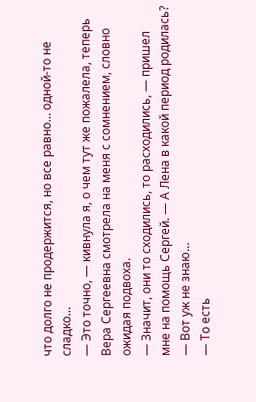что долго не продержится, но все равно… одной-то не сладко…
— Это точно, — кивнула я, о чем тут же пожалела, теперь Вера Сергеевна смотрела на меня с сомнением, словно ожидая подвоха.
— Значит, они то сходились, то расходились, — пришел мне на помощь Сергей. — А Лена в какой период родилась?
— Вот уж не знаю…
— То есть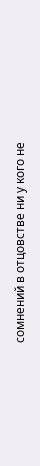сомнений в отцовстве ни у кого не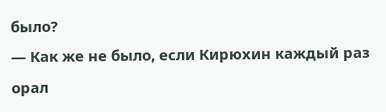было?
— Как же не было, если Кирюхин каждый раз орал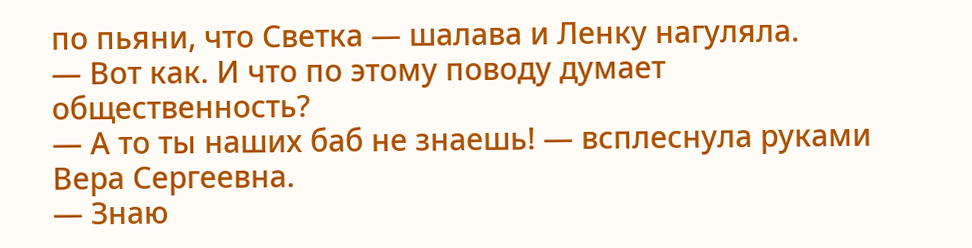по пьяни, что Светка — шалава и Ленку нагуляла.
— Вот как. И что по этому поводу думает общественность?
— А то ты наших баб не знаешь! — всплеснула руками Вера Сергеевна.
— Знаю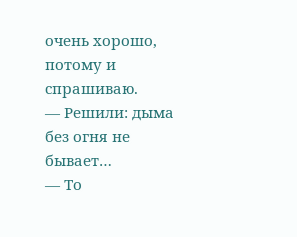очень хорошо, потому и спрашиваю.
— Решили: дыма без огня не бывает…
— То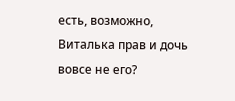есть, возможно, Виталька прав и дочь вовсе не его?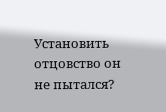Установить отцовство он не пытался?